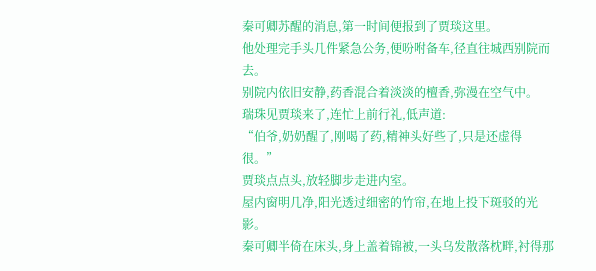秦可卿苏醒的消息,第一时间便报到了贾琰这里。
他处理完手头几件紧急公务,便吩咐备车,径直往城西别院而去。
别院内依旧安静,药香混合着淡淡的檀香,弥漫在空气中。
瑞珠见贾琰来了,连忙上前行礼,低声道:
“伯爷,奶奶醒了,刚喝了药,精神头好些了,只是还虚得很。”
贾琰点点头,放轻脚步走进内室。
屋内窗明几净,阳光透过细密的竹帘,在地上投下斑驳的光影。
秦可卿半倚在床头,身上盖着锦被,一头乌发散落枕畔,衬得那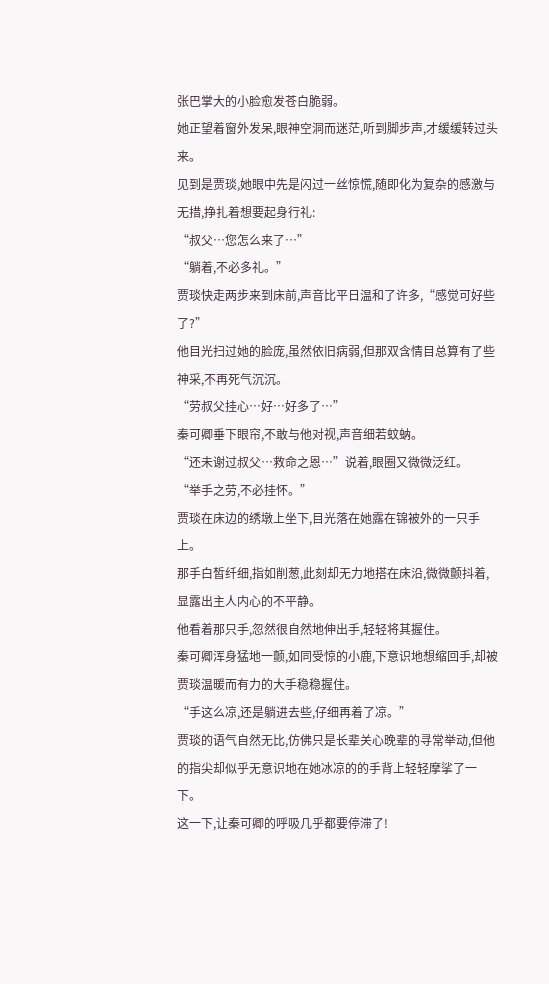张巴掌大的小脸愈发苍白脆弱。
她正望着窗外发呆,眼神空洞而迷茫,听到脚步声,才缓缓转过头来。
见到是贾琰,她眼中先是闪过一丝惊慌,随即化为复杂的感激与无措,挣扎着想要起身行礼:
“叔父…您怎么来了…”
“躺着,不必多礼。”
贾琰快走两步来到床前,声音比平日温和了许多,“感觉可好些了?”
他目光扫过她的脸庞,虽然依旧病弱,但那双含情目总算有了些神采,不再死气沉沉。
“劳叔父挂心…好…好多了…”
秦可卿垂下眼帘,不敢与他对视,声音细若蚊蚋。
“还未谢过叔父…救命之恩…”说着,眼圈又微微泛红。
“举手之劳,不必挂怀。”
贾琰在床边的绣墩上坐下,目光落在她露在锦被外的一只手上。
那手白皙纤细,指如削葱,此刻却无力地搭在床沿,微微颤抖着,显露出主人内心的不平静。
他看着那只手,忽然很自然地伸出手,轻轻将其握住。
秦可卿浑身猛地一颤,如同受惊的小鹿,下意识地想缩回手,却被贾琰温暖而有力的大手稳稳握住。
“手这么凉,还是躺进去些,仔细再着了凉。”
贾琰的语气自然无比,仿佛只是长辈关心晚辈的寻常举动,但他的指尖却似乎无意识地在她冰凉的的手背上轻轻摩挲了一下。
这一下,让秦可卿的呼吸几乎都要停滞了!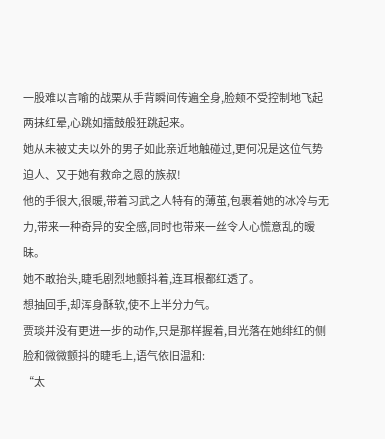一股难以言喻的战栗从手背瞬间传遍全身,脸颊不受控制地飞起两抹红晕,心跳如擂鼓般狂跳起来。
她从未被丈夫以外的男子如此亲近地触碰过,更何况是这位气势迫人、又于她有救命之恩的族叔!
他的手很大,很暖,带着习武之人特有的薄茧,包裹着她的冰冷与无力,带来一种奇异的安全感,同时也带来一丝令人心慌意乱的暧昧。
她不敢抬头,睫毛剧烈地颤抖着,连耳根都红透了。
想抽回手,却浑身酥软,使不上半分力气。
贾琰并没有更进一步的动作,只是那样握着,目光落在她绯红的侧脸和微微颤抖的睫毛上,语气依旧温和:
“太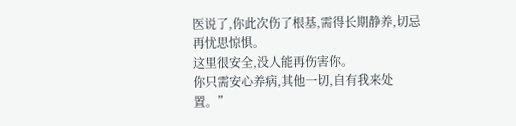医说了,你此次伤了根基,需得长期静养,切忌再忧思惊惧。
这里很安全,没人能再伤害你。
你只需安心养病,其他一切,自有我来处置。”